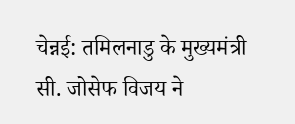चेन्नई: तमिलनाडु के मुख्यमंत्री सी. जोसेफ विजय ने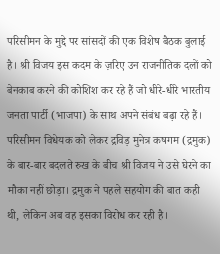परिसीमन के मुद्दे पर सांसदों की एक विशेष बैठक बुलाई है। श्री विजय इस कदम के ज़रिए उन राजनीतिक दलों को बेनकाब करने की कोशिश कर रहे हैं जो धीरे-धीरे भारतीय जनता पार्टी (भाजपा) के साथ अपने संबंध बढ़ा रहे हैं। परिसीमन विधेयक को लेकर द्रविड़ मुनेत्र कषगम (द्रमुक) के बार-बार बदलते रुख के बीच श्री विजय ने उसे घेरने का मौका नहीं छोड़ा। द्रमुक ने पहले सहयोग की बात कही थी, लेकिन अब वह इसका विरोध कर रही है।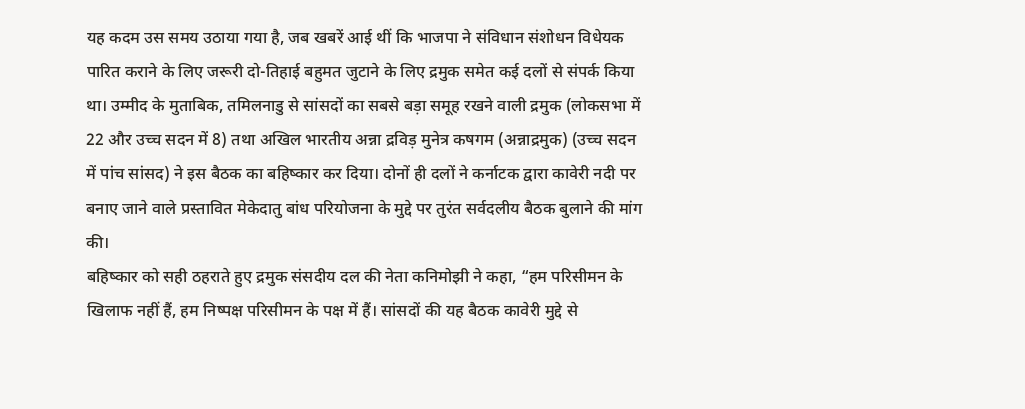यह कदम उस समय उठाया गया है, जब खबरें आई थीं कि भाजपा ने संविधान संशोधन विधेयक पारित कराने के लिए जरूरी दो-तिहाई बहुमत जुटाने के लिए द्रमुक समेत कई दलों से संपर्क किया था। उम्मीद के मुताबिक, तमिलनाडु से सांसदों का सबसे बड़ा समूह रखने वाली द्रमुक (लोकसभा में 22 और उच्च सदन में 8) तथा अखिल भारतीय अन्ना द्रविड़ मुनेत्र कषगम (अन्नाद्रमुक) (उच्च सदन में पांच सांसद) ने इस बैठक का बहिष्कार कर दिया। दोनों ही दलों ने कर्नाटक द्वारा कावेरी नदी पर बनाए जाने वाले प्रस्तावित मेकेदातु बांध परियोजना के मुद्दे पर तुरंत सर्वदलीय बैठक बुलाने की मांग की।
बहिष्कार को सही ठहराते हुए द्रमुक संसदीय दल की नेता कनिमोझी ने कहा, “हम परिसीमन के खिलाफ नहीं हैं, हम निष्पक्ष परिसीमन के पक्ष में हैं। सांसदों की यह बैठक कावेरी मुद्दे से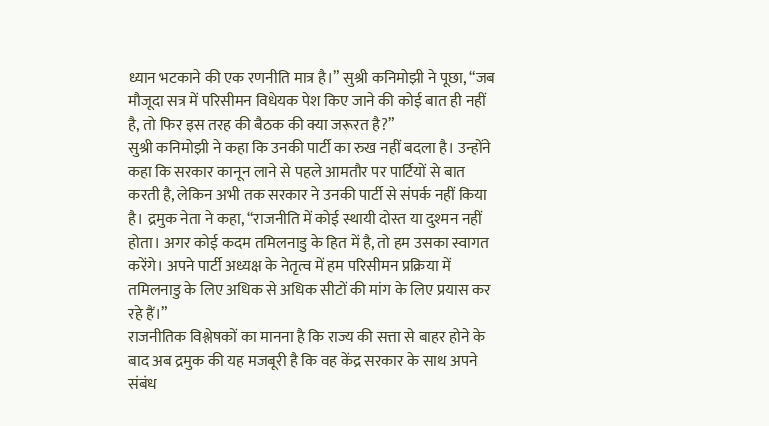ध्यान भटकाने की एक रणनीति मात्र है।” सुश्री कनिमोझी ने पूछा, “जब मौजूदा सत्र में परिसीमन विधेयक पेश किए जाने की कोई बात ही नहीं है, तो फिर इस तरह की बैठक की क्या जरूरत है?”
सुश्री कनिमोझी ने कहा कि उनकी पार्टी का रुख नहीं बदला है। उन्होंने कहा कि सरकार कानून लाने से पहले आमतौर पर पार्टियों से बात करती है, लेकिन अभी तक सरकार ने उनकी पार्टी से संपर्क नहीं किया है। द्रमुक नेता ने कहा, “राजनीति में कोई स्थायी दोस्त या दुश्मन नहीं होता। अगर कोई कदम तमिलनाडु के हित में है, तो हम उसका स्वागत करेंगे। अपने पार्टी अध्यक्ष के नेतृत्व में हम परिसीमन प्रक्रिया में तमिलनाडु के लिए अधिक से अधिक सीटों की मांग के लिए प्रयास कर रहे हैं।”
राजनीतिक विश्लेषकों का मानना है कि राज्य की सत्ता से बाहर होने के बाद अब द्रमुक की यह मजबूरी है कि वह केंद्र सरकार के साथ अपने संबंध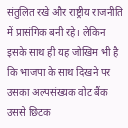संतुलित रखे और राष्ट्रीय राजनीति में प्रासंगिक बनी रहे। लेकिन इसके साथ ही यह जोखिम भी है कि भाजपा के साथ दिखने पर उसका अल्पसंख्यक वोट बैंक उससे छिटक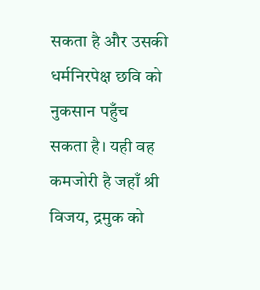सकता है और उसकी धर्मनिरपेक्ष छवि को नुकसान पहुँच सकता है। यही वह कमजोरी है जहाँ श्री विजय, द्रमुक को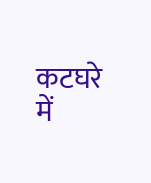कटघरे में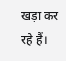खड़ा कर रहे हैं।